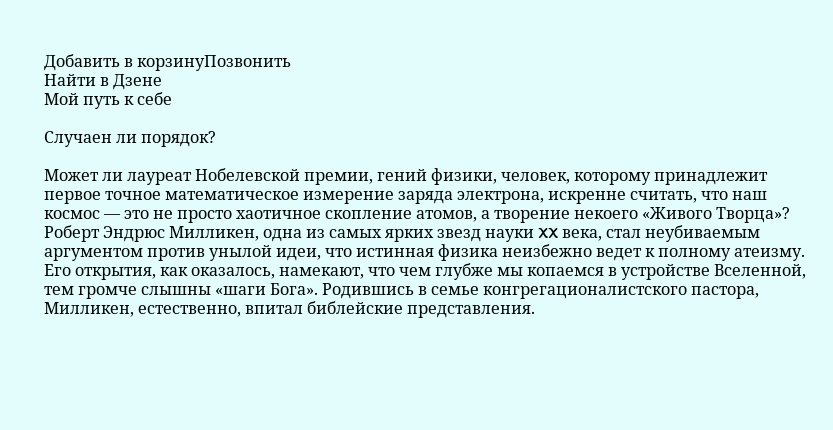Добавить в корзинуПозвонить
Найти в Дзене
Мой путь к себе

Случаен ли порядок?

Может ли лауреат Нобелевской премии, гений физики, человек, которому принадлежит первое точное математическое измерение заряда электрона, искренне считать, что наш космос — это не просто хаотичное скопление атомов, а творение некоего «Живого Творца»? Роберт Эндрюс Милликен, одна из самых ярких звезд науки XX века, стал неубиваемым аргументом против унылой идеи, что истинная физика неизбежно ведет к полному атеизму. Его открытия, как оказалось, намекают, что чем глубже мы копаемся в устройстве Вселенной, тем громче слышны «шаги Бога». Родившись в семье конгрегационалистского пастора, Милликен, естественно, впитал библейские представления.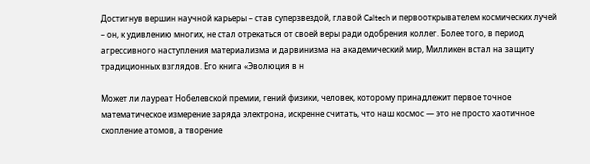Достигнув вершин научной карьеры – став суперзвездой, главой Caltech и первооткрывателем космических лучей – он, к удивлению многих, не стал отрекаться от своей веры ради одобрения коллег. Более того, в период агрессивного наступления материализма и дарвинизма на академический мир, Милликен встал на защиту традиционных взглядов. Его книга «Эволюция в н

Может ли лауреат Нобелевской премии, гений физики, человек, которому принадлежит первое точное математическое измерение заряда электрона, искренне считать, что наш космос — это не просто хаотичное скопление атомов, а творение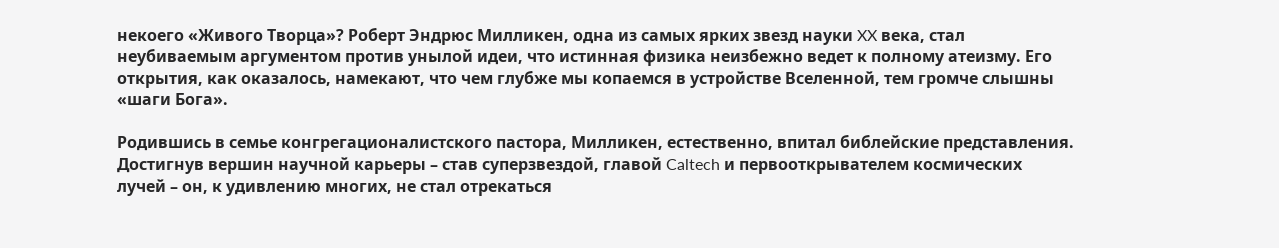некоего «Живого Творца»? Роберт Эндрюс Милликен, одна из самых ярких звезд науки XX века, стал неубиваемым аргументом против унылой идеи, что истинная физика неизбежно ведет к полному атеизму. Его открытия, как оказалось, намекают, что чем глубже мы копаемся в устройстве Вселенной, тем громче слышны «шаги Бога».

Родившись в семье конгрегационалистского пастора, Милликен, естественно, впитал библейские представления. Достигнув вершин научной карьеры – став суперзвездой, главой Caltech и первооткрывателем космических лучей – он, к удивлению многих, не стал отрекаться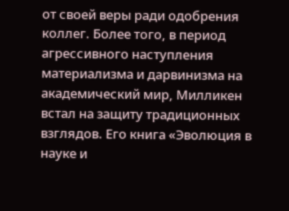от своей веры ради одобрения коллег. Более того, в период агрессивного наступления материализма и дарвинизма на академический мир, Милликен встал на защиту традиционных взглядов. Его книга «Эволюция в науке и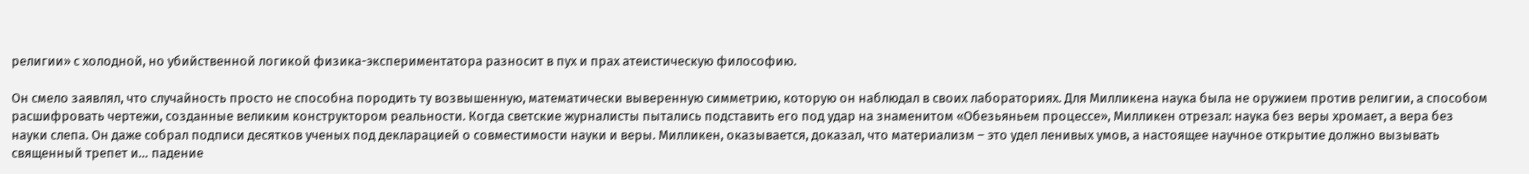религии» с холодной, но убийственной логикой физика-экспериментатора разносит в пух и прах атеистическую философию.

Он смело заявлял, что случайность просто не способна породить ту возвышенную, математически выверенную симметрию, которую он наблюдал в своих лабораториях. Для Милликена наука была не оружием против религии, а способом расшифровать чертежи, созданные великим конструктором реальности. Когда светские журналисты пытались подставить его под удар на знаменитом «Обезьяньем процессе», Милликен отрезал: наука без веры хромает, а вера без науки слепа. Он даже собрал подписи десятков ученых под декларацией о совместимости науки и веры. Милликен, оказывается, доказал, что материализм – это удел ленивых умов, а настоящее научное открытие должно вызывать священный трепет и… падение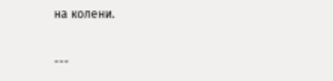на колени.

---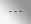---